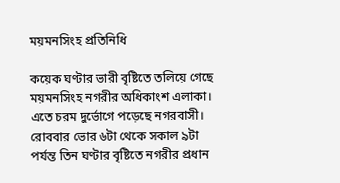ময়মনসিংহ প্রতিনিধি

কয়েক ঘণ্টার ভারী বৃষ্টিতে তলিয়ে গেছে ময়মনসিংহ নগরীর অধিকাংশ এলাকা। এতে চরম দুর্ভোগে পড়েছে নগরবাসী। রোববার ভোর ৬টা থেকে সকাল ৯টা পর্যন্ত তিন ঘণ্টার বৃষ্টিতে নগরীর প্রধান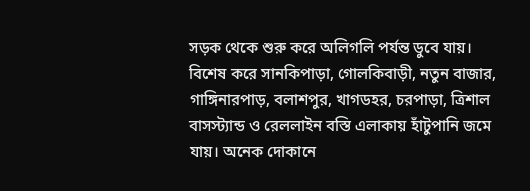সড়ক থেকে শুরু করে অলিগলি পর্যন্ত ডুবে যায়।
বিশেষ করে সানকিপাড়া, গোলকিবাড়ী, নতুন বাজার, গাঙ্গিনারপাড়, বলাশপুর, খাগডহর, চরপাড়া, ত্রিশাল বাসস্ট্যান্ড ও রেললাইন বস্তি এলাকায় হাঁটুপানি জমে যায়। অনেক দোকানে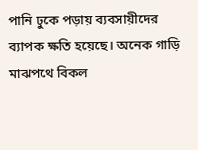পানি ঢুকে পড়ায় ব্যবসায়ীদের ব্যাপক ক্ষতি হয়েছে। অনেক গাড়ি মাঝপথে বিকল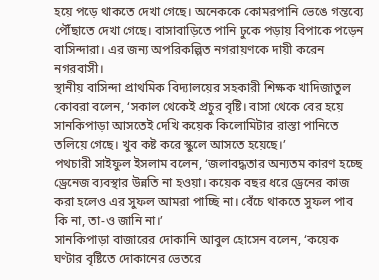হয়ে পড়ে থাকতে দেখা গেছে। অনেককে কোমরপানি ভেঙে গন্তব্যে পৌঁছাতে দেখা গেছে। বাসাবাড়িতে পানি ঢুকে পড়ায় বিপাকে পড়েন বাসিন্দারা। এর জন্য অপরিকল্পিত নগরায়ণকে দায়ী করেন নগরবাসী।
স্থানীয় বাসিন্দা প্রাথমিক বিদ্যালয়ের সহকারী শিক্ষক খাদিজাতুল কোবরা বলেন, ‘সকাল থেকেই প্রচুর বৃষ্টি। বাসা থেকে বের হয়ে সানকিপাড়া আসতেই দেখি কয়েক কিলোমিটার রাস্তা পানিতে তলিয়ে গেছে। খুব কষ্ট করে স্কুলে আসতে হয়েছে।’
পথচারী সাইফুল ইসলাম বলেন, ‘জলাবদ্ধতার অন্যতম কারণ হচ্ছে ড্রেনেজ ব্যবস্থার উন্নতি না হওয়া। কয়েক বছর ধরে ড্রেনের কাজ করা হলেও এর সুফল আমরা পাচ্ছি না। বেঁচে থাকতে সুফল পাব কি না, তা-ও জানি না।’
সানকিপাড়া বাজারের দোকানি আবুল হোসেন বলেন, ‘কয়েক ঘণ্টার বৃষ্টিতে দোকানের ভেতরে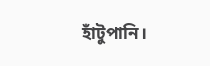হাঁটুপানি।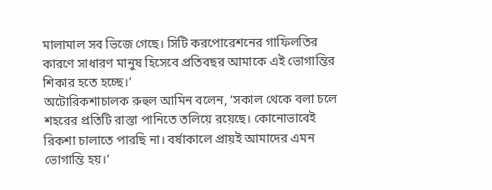মালামাল সব ভিজে গেছে। সিটি করপোরেশনের গাফিলতির কারণে সাধারণ মানুষ হিসেবে প্রতিবছর আমাকে এই ভোগান্তির শিকার হতে হচ্ছে।’
অটোরিকশাচালক রুহুল আমিন বলেন, ‘সকাল থেকে বলা চলে শহরের প্রতিটি রাস্তা পানিতে তলিয়ে রয়েছে। কোনোভাবেই রিকশা চালাতে পারছি না। বর্ষাকালে প্রায়ই আমাদের এমন ভোগান্তি হয়।’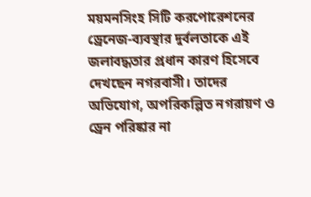ময়মনসিংহ সিটি করপোরেশনের ড্রেনেজ-ব্যবস্থার দুর্বলতাকে এই জলাবদ্ধতার প্রধান কারণ হিসেবে দেখছেন নগরবাসী। তাদের অভিযোগ, অপরিকল্পিত নগরায়ণ ও ড্রেন পরিষ্কার না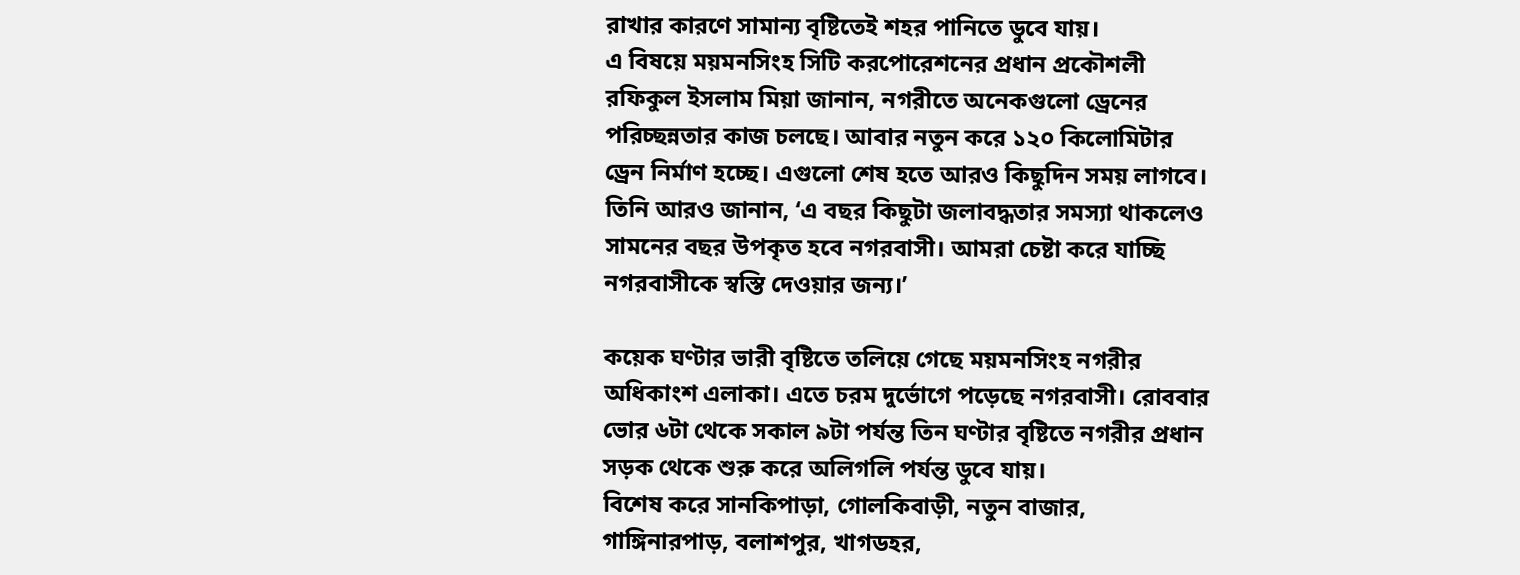রাখার কারণে সামান্য বৃষ্টিতেই শহর পানিতে ডুবে যায়।
এ বিষয়ে ময়মনসিংহ সিটি করপোরেশনের প্রধান প্রকৌশলী রফিকুল ইসলাম মিয়া জানান, নগরীতে অনেকগুলো ড্রেনের পরিচ্ছন্নতার কাজ চলছে। আবার নতুন করে ১২০ কিলোমিটার ড্রেন নির্মাণ হচ্ছে। এগুলো শেষ হতে আরও কিছুদিন সময় লাগবে। তিনি আরও জানান, ‘এ বছর কিছুটা জলাবদ্ধতার সমস্যা থাকলেও সামনের বছর উপকৃত হবে নগরবাসী। আমরা চেষ্টা করে যাচ্ছি নগরবাসীকে স্বস্তি দেওয়ার জন্য।’

কয়েক ঘণ্টার ভারী বৃষ্টিতে তলিয়ে গেছে ময়মনসিংহ নগরীর অধিকাংশ এলাকা। এতে চরম দুর্ভোগে পড়েছে নগরবাসী। রোববার ভোর ৬টা থেকে সকাল ৯টা পর্যন্ত তিন ঘণ্টার বৃষ্টিতে নগরীর প্রধান সড়ক থেকে শুরু করে অলিগলি পর্যন্ত ডুবে যায়।
বিশেষ করে সানকিপাড়া, গোলকিবাড়ী, নতুন বাজার, গাঙ্গিনারপাড়, বলাশপুর, খাগডহর,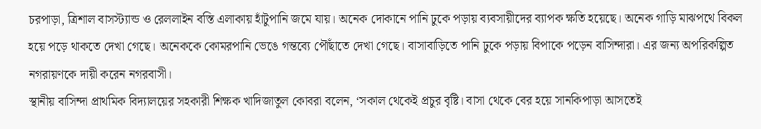চরপাড়া, ত্রিশাল বাসস্ট্যান্ড ও রেললাইন বস্তি এলাকায় হাঁটুপানি জমে যায়। অনেক দোকানে পানি ঢুকে পড়ায় ব্যবসায়ীদের ব্যাপক ক্ষতি হয়েছে। অনেক গাড়ি মাঝপথে বিকল হয়ে পড়ে থাকতে দেখা গেছে। অনেককে কোমরপানি ভেঙে গন্তব্যে পৌঁছাতে দেখা গেছে। বাসাবাড়িতে পানি ঢুকে পড়ায় বিপাকে পড়েন বাসিন্দারা। এর জন্য অপরিকল্পিত নগরায়ণকে দায়ী করেন নগরবাসী।
স্থানীয় বাসিন্দা প্রাথমিক বিদ্যালয়ের সহকারী শিক্ষক খাদিজাতুল কোবরা বলেন, ‘সকাল থেকেই প্রচুর বৃষ্টি। বাসা থেকে বের হয়ে সানকিপাড়া আসতেই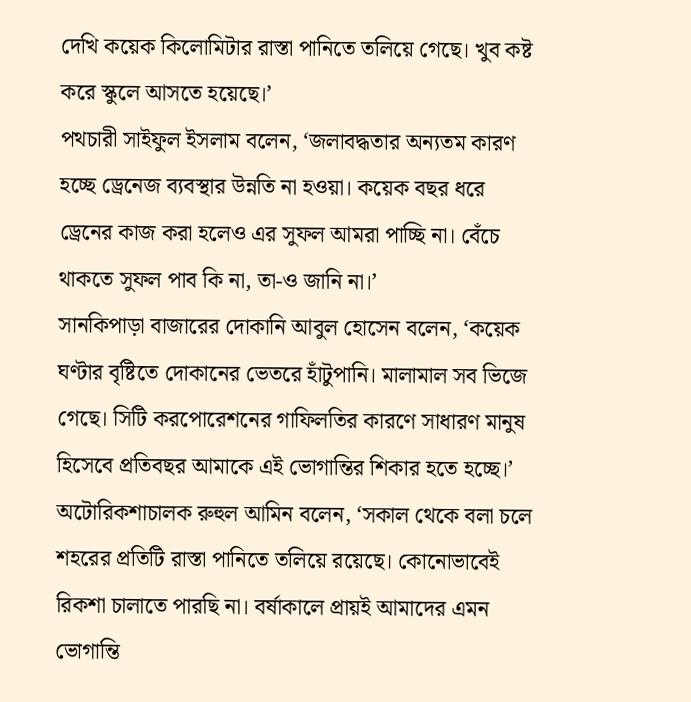দেখি কয়েক কিলোমিটার রাস্তা পানিতে তলিয়ে গেছে। খুব কষ্ট করে স্কুলে আসতে হয়েছে।’
পথচারী সাইফুল ইসলাম বলেন, ‘জলাবদ্ধতার অন্যতম কারণ হচ্ছে ড্রেনেজ ব্যবস্থার উন্নতি না হওয়া। কয়েক বছর ধরে ড্রেনের কাজ করা হলেও এর সুফল আমরা পাচ্ছি না। বেঁচে থাকতে সুফল পাব কি না, তা-ও জানি না।’
সানকিপাড়া বাজারের দোকানি আবুল হোসেন বলেন, ‘কয়েক ঘণ্টার বৃষ্টিতে দোকানের ভেতরে হাঁটুপানি। মালামাল সব ভিজে গেছে। সিটি করপোরেশনের গাফিলতির কারণে সাধারণ মানুষ হিসেবে প্রতিবছর আমাকে এই ভোগান্তির শিকার হতে হচ্ছে।’
অটোরিকশাচালক রুহুল আমিন বলেন, ‘সকাল থেকে বলা চলে শহরের প্রতিটি রাস্তা পানিতে তলিয়ে রয়েছে। কোনোভাবেই রিকশা চালাতে পারছি না। বর্ষাকালে প্রায়ই আমাদের এমন ভোগান্তি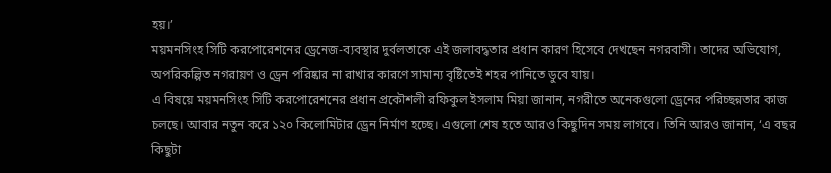হয়।’
ময়মনসিংহ সিটি করপোরেশনের ড্রেনেজ-ব্যবস্থার দুর্বলতাকে এই জলাবদ্ধতার প্রধান কারণ হিসেবে দেখছেন নগরবাসী। তাদের অভিযোগ, অপরিকল্পিত নগরায়ণ ও ড্রেন পরিষ্কার না রাখার কারণে সামান্য বৃষ্টিতেই শহর পানিতে ডুবে যায়।
এ বিষয়ে ময়মনসিংহ সিটি করপোরেশনের প্রধান প্রকৌশলী রফিকুল ইসলাম মিয়া জানান, নগরীতে অনেকগুলো ড্রেনের পরিচ্ছন্নতার কাজ চলছে। আবার নতুন করে ১২০ কিলোমিটার ড্রেন নির্মাণ হচ্ছে। এগুলো শেষ হতে আরও কিছুদিন সময় লাগবে। তিনি আরও জানান, ‘এ বছর কিছুটা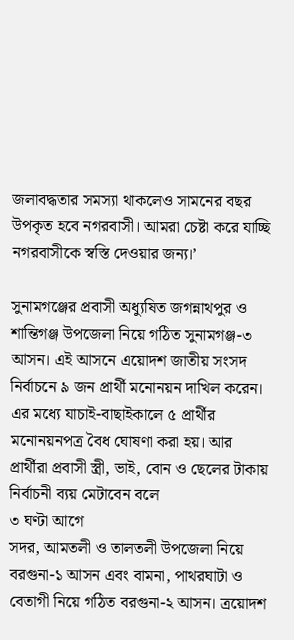জলাবদ্ধতার সমস্যা থাকলেও সামনের বছর উপকৃত হবে নগরবাসী। আমরা চেষ্টা করে যাচ্ছি নগরবাসীকে স্বস্তি দেওয়ার জন্য।’

সুনামগঞ্জের প্রবাসী অধ্যুষিত জগন্নাথপুর ও শান্তিগঞ্জ উপজেলা নিয়ে গঠিত সুনামগঞ্জ-৩ আসন। এই আসনে এয়োদশ জাতীয় সংসদ নির্বাচনে ৯ জন প্রার্থী মনোনয়ন দাখিল করেন। এর মধ্যে যাচাই-বাছাইকালে ৫ প্রার্থীর মনোনয়নপত্র বৈধ ঘোষণা করা হয়। আর প্রার্থীরা প্রবাসী স্ত্রী, ভাই, বোন ও ছেলের টাকায় নির্বাচনী ব্যয় মেটাবেন বলে
৩ ঘণ্টা আগে
সদর, আমতলী ও তালতলী উপজেলা নিয়ে বরগুনা-১ আসন এবং বামনা, পাথরঘাটা ও বেতাগী নিয়ে গঠিত বরগুনা-২ আসন। ত্রয়োদশ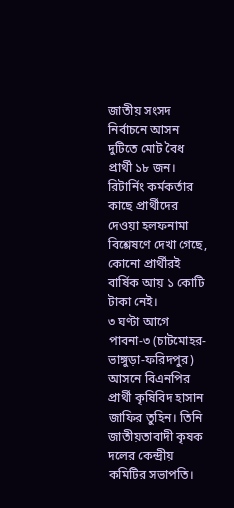জাতীয় সংসদ নির্বাচনে আসন দুটিতে মোট বৈধ প্রার্থী ১৮ জন। রিটার্নিং কর্মকর্তার কাছে প্রার্থীদের দেওয়া হলফনামা বিশ্লেষণে দেখা গেছে, কোনো প্রার্থীরই বার্ষিক আয় ১ কোটি টাকা নেই।
৩ ঘণ্টা আগে
পাবনা-৩ (চাটমোহর-ভাঙ্গুড়া-ফরিদপুর) আসনে বিএনপির প্রার্থী কৃষিবিদ হাসান জাফির তুহিন। তিনি জাতীয়তাবাদী কৃষক দলের কেন্দ্রীয় কমিটির সভাপতি।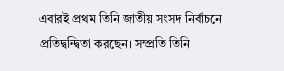এবারই প্রথম তিনি জাতীয় সংসদ নির্বাচনে প্রতিদ্বন্দ্বিতা করছেন। সম্প্রতি তিনি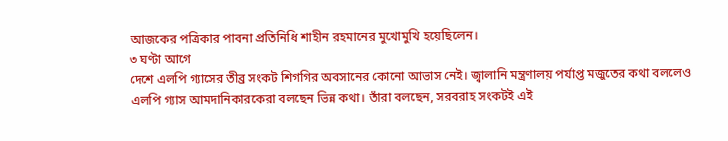আজকের পত্রিকার পাবনা প্রতিনিধি শাহীন রহমানের মুখোমুখি হয়েছিলেন।
৩ ঘণ্টা আগে
দেশে এলপি গ্যাসের তীব্র সংকট শিগগির অবসানের কোনো আভাস নেই। জ্বালানি মন্ত্রণালয় পর্যাপ্ত মজুতের কথা বললেও এলপি গ্যাস আমদানিকারকেরা বলছেন ভিন্ন কথা। তাঁরা বলছেন, সরবরাহ সংকটই এই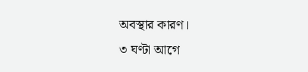অবস্থার কারণ।
৩ ঘণ্টা আগে